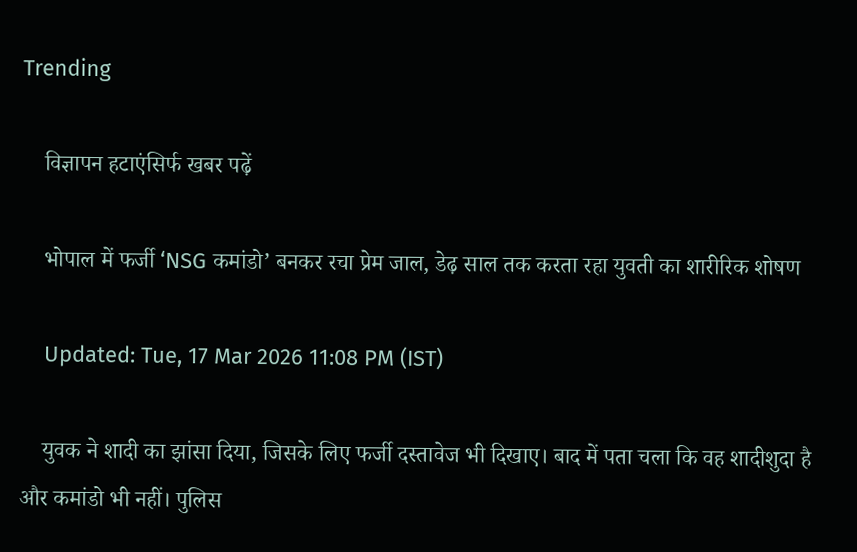Trending

    विज्ञापन हटाएंसिर्फ खबर पढ़ें

    भोपाल में फर्जी ‘NSG कमांडो’ बनकर रचा प्रेम जाल, डेढ़ साल तक करता रहा युवती का शारीरिक शोषण

    Updated: Tue, 17 Mar 2026 11:08 PM (IST)

    युवक ने शादी का झांसा दिया, जिसके लिए फर्जी दस्तावेज भी दिखाए। बाद में पता चला कि वह शादीशुदा है और कमांडो भी नहीं। पुलिस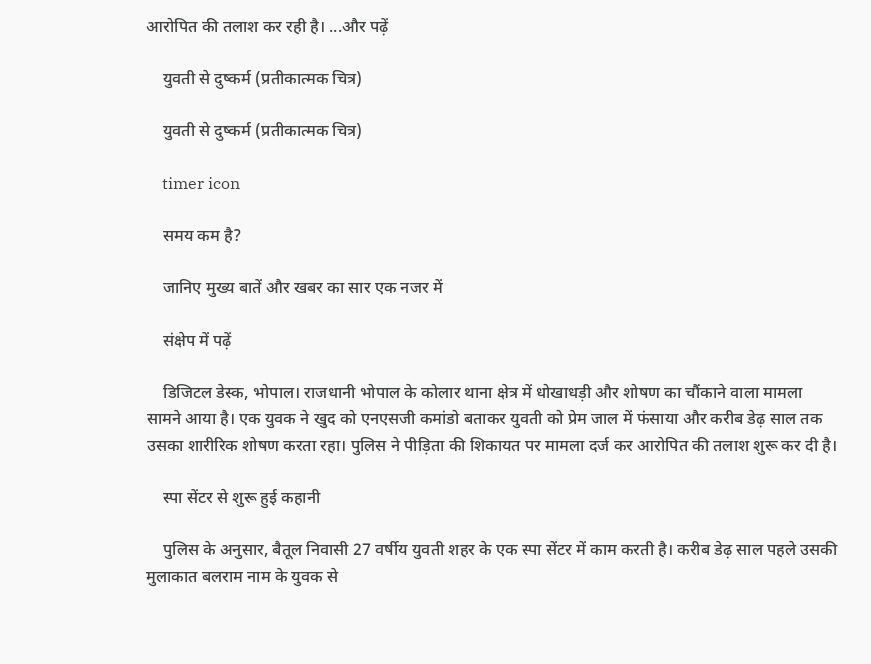आरोपित की तलाश कर रही है। ...और पढ़ें

    युवती से दुष्कर्म (प्रतीकात्मक चित्र)

    युवती से दुष्कर्म (प्रतीकात्मक चित्र)

    timer icon

    समय कम है?

    जानिए मुख्य बातें और खबर का सार एक नजर में

    संक्षेप में पढ़ें

    डिजिटल डेस्क, भोपाल। राजधानी भोपाल के कोलार थाना क्षेत्र में धोखाधड़ी और शोषण का चौंकाने वाला मामला सामने आया है। एक युवक ने खुद को एनएसजी कमांडो बताकर युवती को प्रेम जाल में फंसाया और करीब डेढ़ साल तक उसका शारीरिक शोषण करता रहा। पुलिस ने पीड़िता की शिकायत पर मामला दर्ज कर आरोपित की तलाश शुरू कर दी है।

    स्पा सेंटर से शुरू हुई कहानी

    पुलिस के अनुसार, बैतूल निवासी 27 वर्षीय युवती शहर के एक स्पा सेंटर में काम करती है। करीब डेढ़ साल पहले उसकी मुलाकात बलराम नाम के युवक से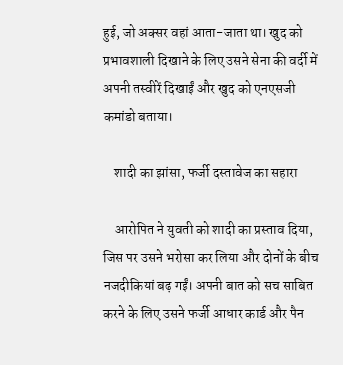हुई, जो अक्सर वहां आता-जाता था। खुद को प्रभावशाली दिखाने के लिए उसने सेना की वर्दी में अपनी तस्वीरें दिखाईं और खुद को एनएसजी कमांडो बताया।

    शादी का झांसा, फर्जी दस्तावेज का सहारा

    आरोपित ने युवती को शादी का प्रस्ताव दिया, जिस पर उसने भरोसा कर लिया और दोनों के बीच नजदीकियां बढ़ गईं। अपनी बात को सच साबित करने के लिए उसने फर्जी आधार कार्ड और पैन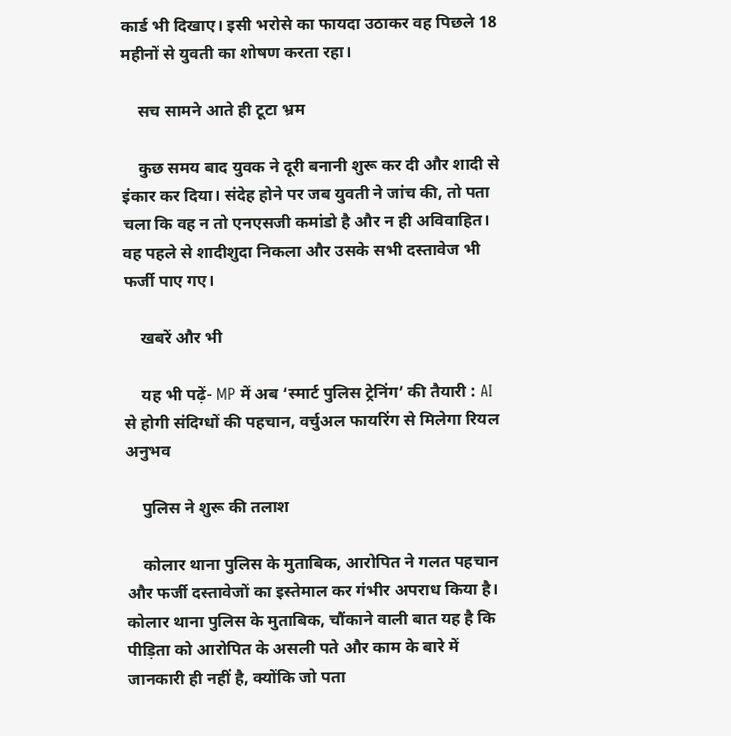कार्ड भी दिखाए। इसी भरोसे का फायदा उठाकर वह पिछले 18 महीनों से युवती का शोषण करता रहा।

    सच सामने आते ही टूटा भ्रम

    कुछ समय बाद युवक ने दूरी बनानी शुरू कर दी और शादी से इंकार कर दिया। संदेह होने पर जब युवती ने जांच की, तो पता चला कि वह न तो एनएसजी कमांडो है और न ही अविवाहित। वह पहले से शादीशुदा निकला और उसके सभी दस्तावेज भी फर्जी पाए गए।

    खबरें और भी

    यह भी पढ़ें- MP में अब ‘स्मार्ट पुलिस ट्रेनिंग’ की तैयारी : AI से होगी संदिग्धों की पहचान, वर्चुअल फायरिंग से मिलेगा रियल अनुभव

    पुलिस ने शुरू की तलाश

    कोलार थाना पुलिस के मुताबिक, आरोपित ने गलत पहचान और फर्जी दस्तावेजों का इस्तेमाल कर गंभीर अपराध किया है। कोलार थाना पुलिस के मुताबिक, चौंकाने वाली बात यह है कि पीड़िता को आरोपित के असली पते और काम के बारे में जानकारी ही नहीं है, क्योंकि जो पता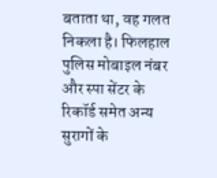बताता था, वह गलत निकला है। फिलहाल पुलिस मोबाइल नंबर और स्पा सेंटर के रिकॉर्ड समेत अन्य सुरागों के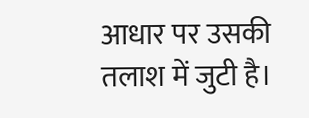आधार पर उसकी तलाश में जुटी है।